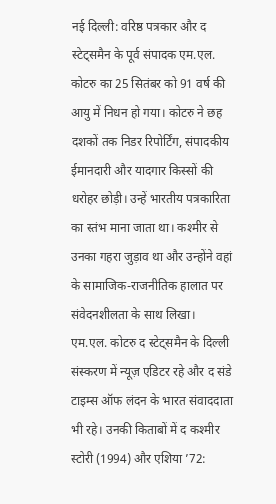नई दिल्ली: वरिष्ठ पत्रकार और द स्टेट्समैन के पूर्व संपादक एम.एल. कोटरु का 25 सितंबर को 91 वर्ष की आयु में निधन हो गया। कोटरु ने छह दशकों तक निडर रिपोर्टिंग, संपादकीय ईमानदारी और यादगार किस्सों की धरोहर छोड़ी। उन्हें भारतीय पत्रकारिता का स्तंभ माना जाता था। कश्मीर से उनका गहरा जुड़ाव था और उन्होंने वहां के सामाजिक-राजनीतिक हालात पर संवेदनशीलता के साथ लिखा।
एम.एल. कोटरु द स्टेट्समैन के दिल्ली संस्करण में न्यूज़ एडिटर रहे और द संडे टाइम्स ऑफ लंदन के भारत संवाददाता भी रहे। उनकी किताबों में द कश्मीर स्टोरी (1994) और एशिया ’72: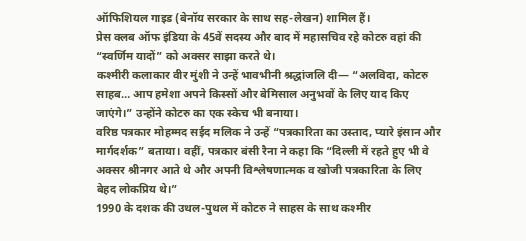ऑफिशियल गाइड (बेनॉय सरकार के साथ सह-लेखन) शामिल हैं।
प्रेस क्लब ऑफ इंडिया के 45वें सदस्य और बाद में महासचिव रहे कोटरु वहां की “स्वर्णिम यादों” को अक्सर साझा करते थे।
कश्मीरी कलाकार वीर मुंशी ने उन्हें भावभीनी श्रद्धांजलि दी— “अलविदा, कोटरु साहब… आप हमेशा अपने किस्सों और बेमिसाल अनुभवों के लिए याद किए जाएंगे।” उन्होंने कोटरु का एक स्केच भी बनाया।
वरिष्ठ पत्रकार मोहम्मद सईद मलिक ने उन्हें “पत्रकारिता का उस्ताद, प्यारे इंसान और मार्गदर्शक” बताया। वहीं, पत्रकार बंसी रैना ने कहा कि “दिल्ली में रहते हुए भी वे अक्सर श्रीनगर आते थे और अपनी विश्लेषणात्मक व खोजी पत्रकारिता के लिए बेहद लोकप्रिय थे।”
1990 के दशक की उथल-पुथल में कोटरु ने साहस के साथ कश्मीर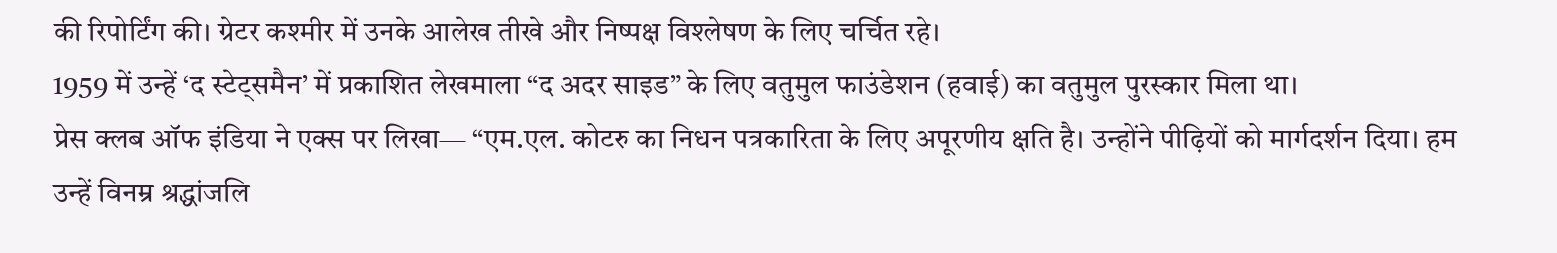की रिपोर्टिंग की। ग्रेटर कश्मीर में उनके आलेख तीखे और निष्पक्ष विश्लेषण के लिए चर्चित रहे।
1959 में उन्हें ‘द स्टेट्समैन’ में प्रकाशित लेखमाला “द अदर साइड” के लिए वतुमुल फाउंडेशन (हवाई) का वतुमुल पुरस्कार मिला था।
प्रेस क्लब ऑफ इंडिया ने एक्स पर लिखा— “एम.एल. कोटरु का निधन पत्रकारिता के लिए अपूरणीय क्षति है। उन्होंने पीढ़ियों को मार्गदर्शन दिया। हम उन्हें विनम्र श्रद्धांजलि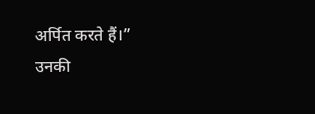अर्पित करते हैं।”
उनकी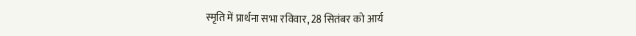स्मृति में प्रार्थना सभा रविवार, 28 सितंबर को आर्य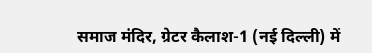समाज मंदिर, ग्रेटर कैलाश-1 (नई दिल्ली) में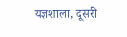यज्ञशाला, दूसरी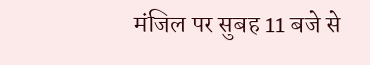मंजिल पर सुबह 11 बजे से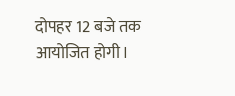दोपहर 12 बजे तक आयोजित होगी।